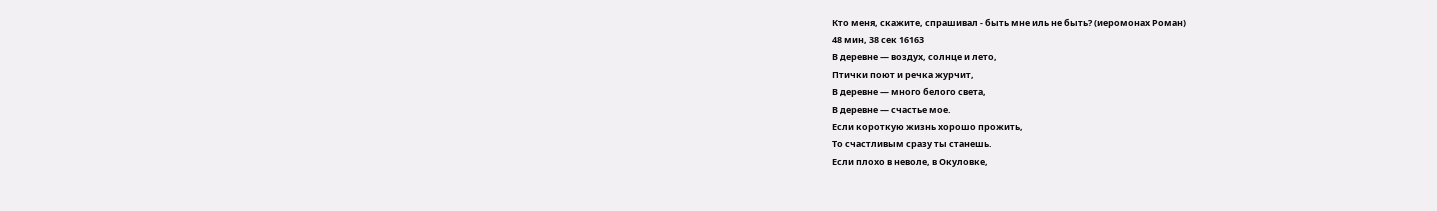Кто меня, скажите, спрашивал - быть мне иль не быть? (иеромонах Роман)
48 мин, 38 сек 16163
В деревне — воздух, солнце и лето,
Птички поют и речка журчит,
В деревне — много белого света,
В деревне — счастье мое.
Если короткую жизнь хорошо прожить,
То счастливым сразу ты станешь.
Если плохо в неволе, в Окуловке,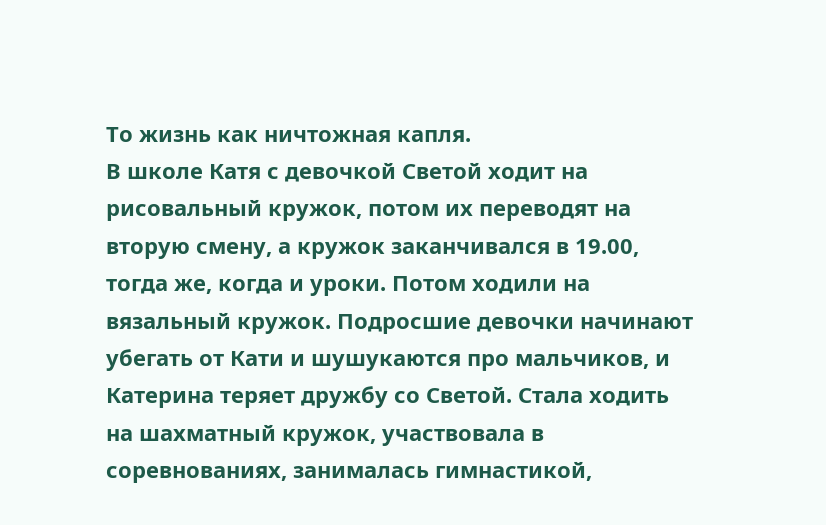То жизнь как ничтожная капля.
В школе Катя с девочкой Светой ходит на рисовальный кружок, потом их переводят на вторую смену, а кружок заканчивался в 19.00, тогда же, когда и уроки. Потом ходили на вязальный кружок. Подросшие девочки начинают убегать от Кати и шушукаются про мальчиков, и Катерина теряет дружбу со Светой. Стала ходить на шахматный кружок, участвовала в соревнованиях, занималась гимнастикой,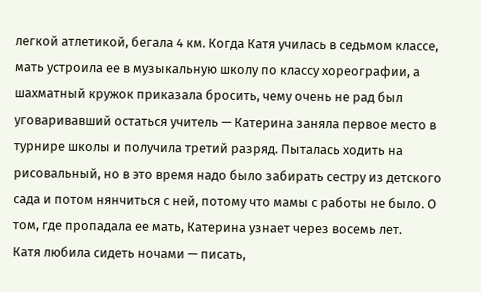легкой атлетикой, бегала 4 км. Когда Катя училась в седьмом классе, мать устроила ее в музыкальную школу по классу хореографии, а шахматный кружок приказала бросить, чему очень не рад был уговаривавший остаться учитель — Катерина заняла первое место в турнире школы и получила третий разряд. Пыталась ходить на рисовальный, но в это время надо было забирать сестру из детского сада и потом нянчиться с ней, потому что мамы с работы не было. О том, где пропадала ее мать, Катерина узнает через восемь лет.
Катя любила сидеть ночами — писать,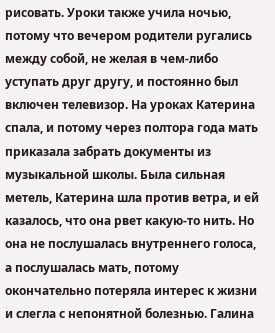рисовать. Уроки также учила ночью, потому что вечером родители ругались между собой, не желая в чем-либо уступать друг другу, и постоянно был включен телевизор. На уроках Катерина спала, и потому через полтора года мать приказала забрать документы из музыкальной школы. Была сильная метель, Катерина шла против ветра, и ей казалось, что она рвет какую-то нить. Но она не послушалась внутреннего голоса, а послушалась мать, потому окончательно потеряла интерес к жизни и слегла с непонятной болезнью. Галина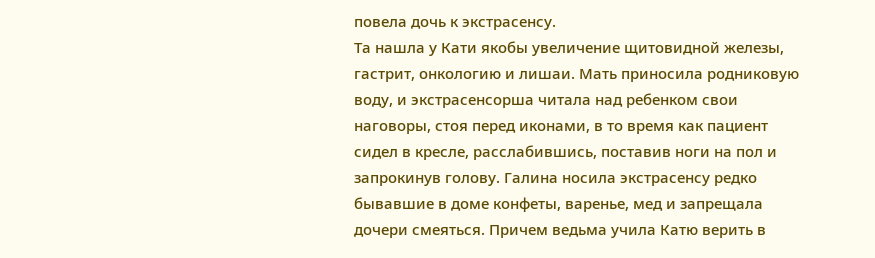повела дочь к экстрасенсу.
Та нашла у Кати якобы увеличение щитовидной железы, гастрит, онкологию и лишаи. Мать приносила родниковую воду, и экстрасенсорша читала над ребенком свои наговоры, стоя перед иконами, в то время как пациент сидел в кресле, расслабившись, поставив ноги на пол и запрокинув голову. Галина носила экстрасенсу редко бывавшие в доме конфеты, варенье, мед и запрещала дочери смеяться. Причем ведьма учила Катю верить в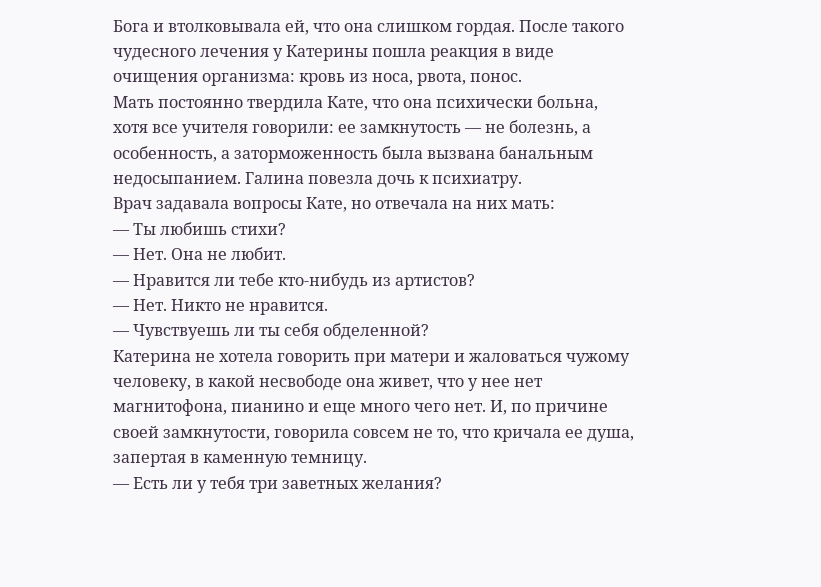Бога и втолковывала ей, что она слишком гордая. После такого чудесного лечения у Катерины пошла реакция в виде очищения организма: кровь из носа, рвота, понос.
Мать постоянно твердила Кате, что она психически больна, хотя все учителя говорили: ее замкнутость — не болезнь, а особенность, а заторможенность была вызвана банальным недосыпанием. Галина повезла дочь к психиатру.
Врач задавала вопросы Кате, но отвечала на них мать:
— Ты любишь стихи?
— Нет. Она не любит.
— Нравится ли тебе кто-нибудь из артистов?
— Нет. Никто не нравится.
— Чувствуешь ли ты себя обделенной?
Катерина не хотела говорить при матери и жаловаться чужому человеку, в какой несвободе она живет, что у нее нет магнитофона, пианино и еще много чего нет. И, по причине своей замкнутости, говорила совсем не то, что кричала ее душа, запертая в каменную темницу.
— Есть ли у тебя три заветных желания?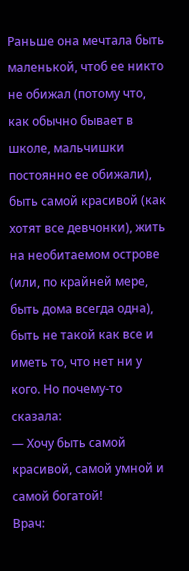Раньше она мечтала быть маленькой, чтоб ее никто не обижал (потому что, как обычно бывает в школе, мальчишки постоянно ее обижали), быть самой красивой (как хотят все девчонки), жить на необитаемом острове (или, по крайней мере, быть дома всегда одна), быть не такой как все и иметь то, что нет ни у кого. Но почему-то сказала:
— Хочу быть самой красивой, самой умной и самой богатой!
Врач: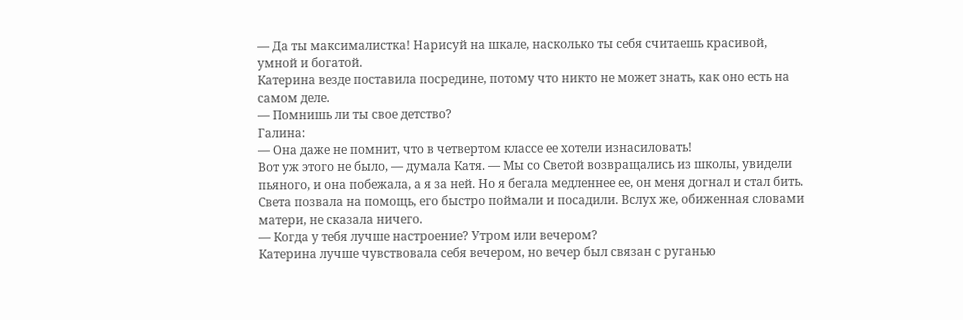— Да ты максималистка! Нарисуй на шкале, насколько ты себя считаешь красивой, умной и богатой.
Катерина везде поставила посредине, потому что никто не может знать, как оно есть на самом деле.
— Помнишь ли ты свое детство?
Галина:
— Она даже не помнит, что в четвертом классе ее хотели изнасиловать!
Вот уж этого не было, — думала Катя. — Мы со Светой возвращались из школы, увидели пьяного, и она побежала, а я за ней. Но я бегала медленнее ее, он меня догнал и стал бить. Света позвала на помощь, его быстро поймали и посадили. Вслух же, обиженная словами матери, не сказала ничего.
— Когда у тебя лучше настроение? Утром или вечером?
Катерина лучше чувствовала себя вечером, но вечер был связан с руганью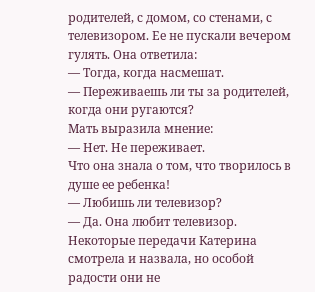родителей, с домом, со стенами, с телевизором. Ее не пускали вечером гулять. Она ответила:
— Тогда, когда насмешат.
— Переживаешь ли ты за родителей, когда они ругаются?
Мать выразила мнение:
— Нет. Не переживает.
Что она знала о том, что творилось в душе ее ребенка!
— Любишь ли телевизор?
— Да. Она любит телевизор.
Некоторые передачи Катерина смотрела и назвала, но особой радости они не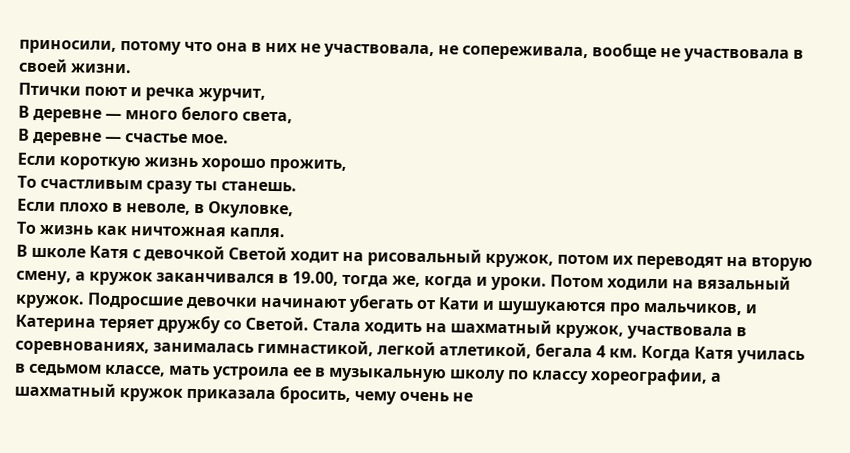приносили, потому что она в них не участвовала, не сопереживала, вообще не участвовала в своей жизни.
Птички поют и речка журчит,
В деревне — много белого света,
В деревне — счастье мое.
Если короткую жизнь хорошо прожить,
То счастливым сразу ты станешь.
Если плохо в неволе, в Окуловке,
То жизнь как ничтожная капля.
В школе Катя с девочкой Светой ходит на рисовальный кружок, потом их переводят на вторую смену, а кружок заканчивался в 19.00, тогда же, когда и уроки. Потом ходили на вязальный кружок. Подросшие девочки начинают убегать от Кати и шушукаются про мальчиков, и Катерина теряет дружбу со Светой. Стала ходить на шахматный кружок, участвовала в соревнованиях, занималась гимнастикой, легкой атлетикой, бегала 4 км. Когда Катя училась в седьмом классе, мать устроила ее в музыкальную школу по классу хореографии, а шахматный кружок приказала бросить, чему очень не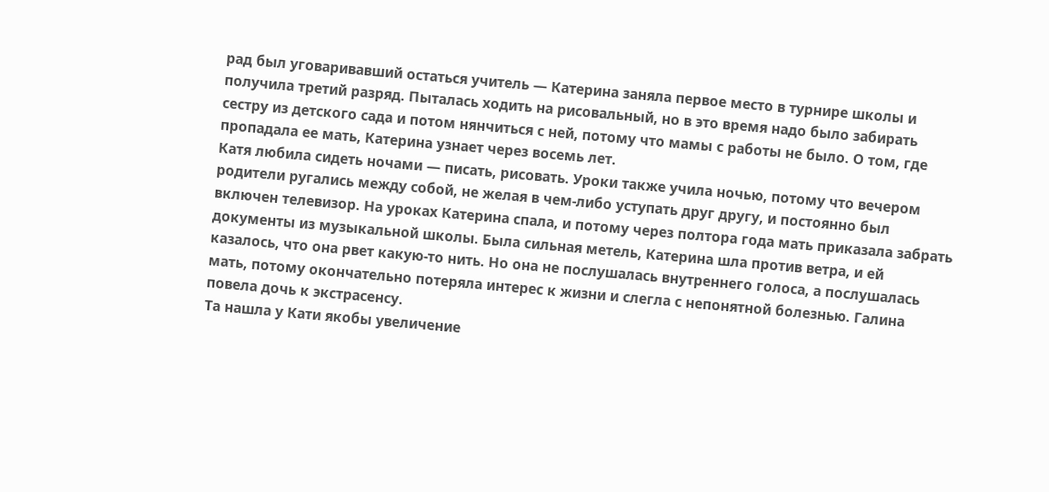рад был уговаривавший остаться учитель — Катерина заняла первое место в турнире школы и получила третий разряд. Пыталась ходить на рисовальный, но в это время надо было забирать сестру из детского сада и потом нянчиться с ней, потому что мамы с работы не было. О том, где пропадала ее мать, Катерина узнает через восемь лет.
Катя любила сидеть ночами — писать, рисовать. Уроки также учила ночью, потому что вечером родители ругались между собой, не желая в чем-либо уступать друг другу, и постоянно был включен телевизор. На уроках Катерина спала, и потому через полтора года мать приказала забрать документы из музыкальной школы. Была сильная метель, Катерина шла против ветра, и ей казалось, что она рвет какую-то нить. Но она не послушалась внутреннего голоса, а послушалась мать, потому окончательно потеряла интерес к жизни и слегла с непонятной болезнью. Галина повела дочь к экстрасенсу.
Та нашла у Кати якобы увеличение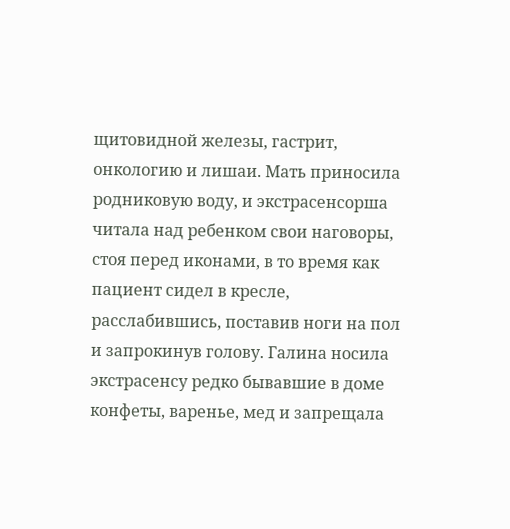щитовидной железы, гастрит, онкологию и лишаи. Мать приносила родниковую воду, и экстрасенсорша читала над ребенком свои наговоры, стоя перед иконами, в то время как пациент сидел в кресле, расслабившись, поставив ноги на пол и запрокинув голову. Галина носила экстрасенсу редко бывавшие в доме конфеты, варенье, мед и запрещала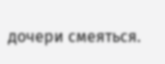дочери смеяться.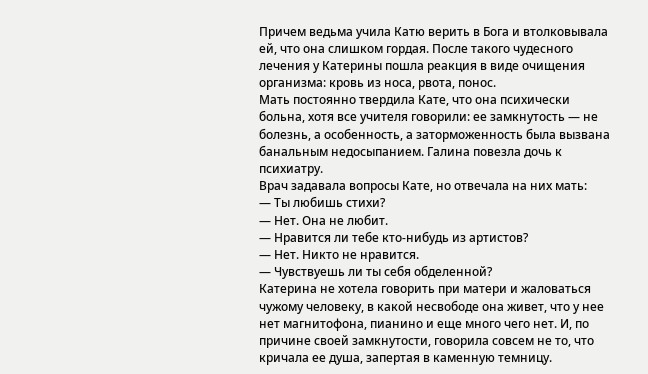Причем ведьма учила Катю верить в Бога и втолковывала ей, что она слишком гордая. После такого чудесного лечения у Катерины пошла реакция в виде очищения организма: кровь из носа, рвота, понос.
Мать постоянно твердила Кате, что она психически больна, хотя все учителя говорили: ее замкнутость — не болезнь, а особенность, а заторможенность была вызвана банальным недосыпанием. Галина повезла дочь к психиатру.
Врач задавала вопросы Кате, но отвечала на них мать:
— Ты любишь стихи?
— Нет. Она не любит.
— Нравится ли тебе кто-нибудь из артистов?
— Нет. Никто не нравится.
— Чувствуешь ли ты себя обделенной?
Катерина не хотела говорить при матери и жаловаться чужому человеку, в какой несвободе она живет, что у нее нет магнитофона, пианино и еще много чего нет. И, по причине своей замкнутости, говорила совсем не то, что кричала ее душа, запертая в каменную темницу.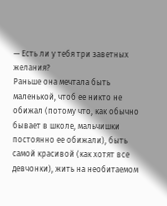— Есть ли у тебя три заветных желания?
Раньше она мечтала быть маленькой, чтоб ее никто не обижал (потому что, как обычно бывает в школе, мальчишки постоянно ее обижали), быть самой красивой (как хотят все девчонки), жить на необитаемом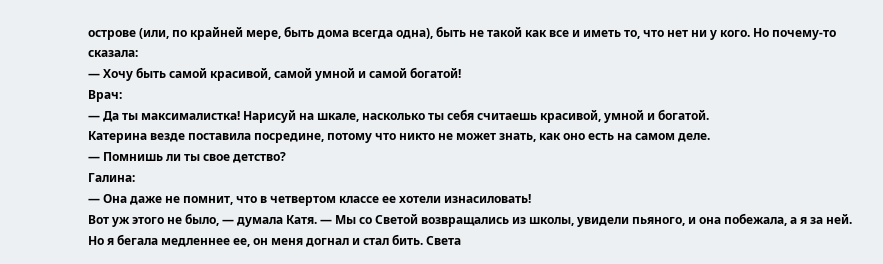острове (или, по крайней мере, быть дома всегда одна), быть не такой как все и иметь то, что нет ни у кого. Но почему-то сказала:
— Хочу быть самой красивой, самой умной и самой богатой!
Врач:
— Да ты максималистка! Нарисуй на шкале, насколько ты себя считаешь красивой, умной и богатой.
Катерина везде поставила посредине, потому что никто не может знать, как оно есть на самом деле.
— Помнишь ли ты свое детство?
Галина:
— Она даже не помнит, что в четвертом классе ее хотели изнасиловать!
Вот уж этого не было, — думала Катя. — Мы со Светой возвращались из школы, увидели пьяного, и она побежала, а я за ней. Но я бегала медленнее ее, он меня догнал и стал бить. Света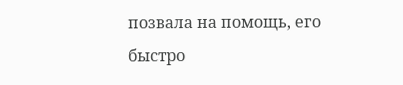позвала на помощь, его быстро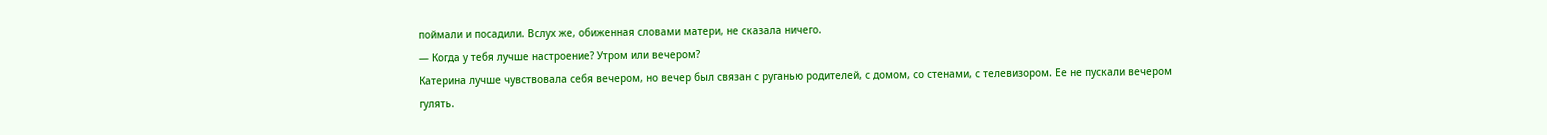поймали и посадили. Вслух же, обиженная словами матери, не сказала ничего.
— Когда у тебя лучше настроение? Утром или вечером?
Катерина лучше чувствовала себя вечером, но вечер был связан с руганью родителей, с домом, со стенами, с телевизором. Ее не пускали вечером гулять.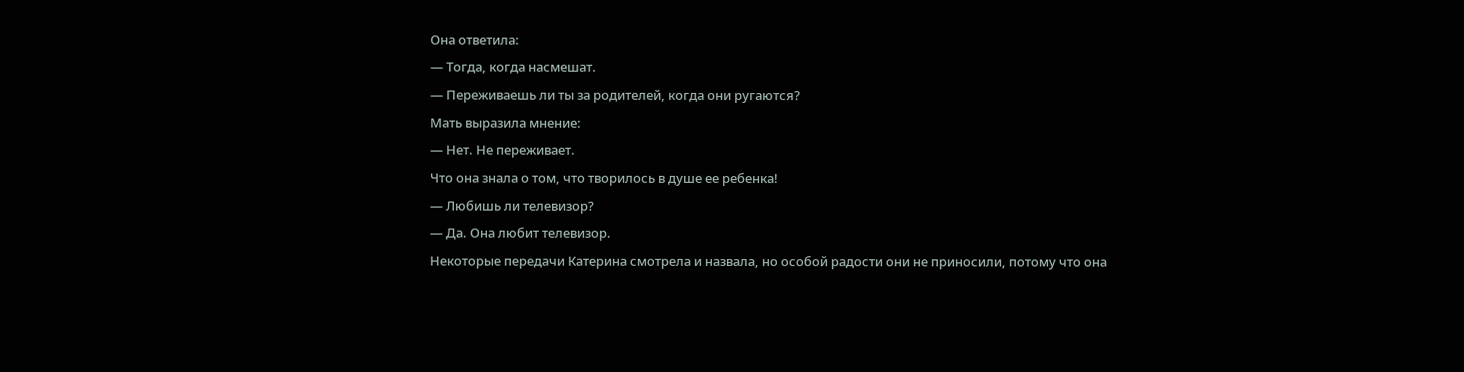Она ответила:
— Тогда, когда насмешат.
— Переживаешь ли ты за родителей, когда они ругаются?
Мать выразила мнение:
— Нет. Не переживает.
Что она знала о том, что творилось в душе ее ребенка!
— Любишь ли телевизор?
— Да. Она любит телевизор.
Некоторые передачи Катерина смотрела и назвала, но особой радости они не приносили, потому что она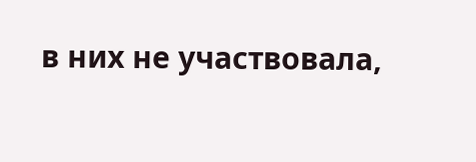в них не участвовала,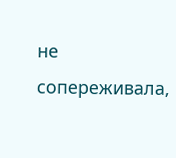не сопереживала,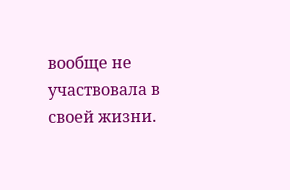вообще не участвовала в своей жизни.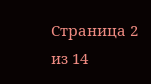Страница 2 из 14